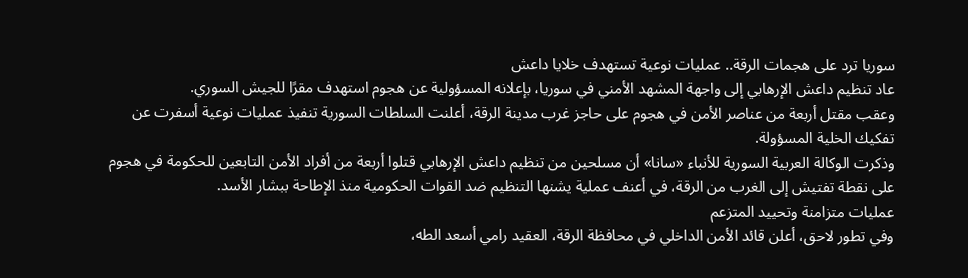سوريا ترد على هجمات الرقة.. عمليات نوعية تستهدف خلايا داعش
عاد تنظيم داعش الإرهابي إلى واجهة المشهد الأمني في سوريا، بإعلانه المسؤولية عن هجوم استهدف مقرًا للجيش السوري.
وعقب مقتل أربعة من عناصر الأمن في هجوم على حاجز غرب مدينة الرقة، أعلنت السلطات السورية تنفيذ عمليات نوعية أسفرت عن تفكيك الخلية المسؤولة.
وذكرت الوكالة العربية السورية للأنباء «سانا» أن مسلحين من تنظيم داعش الإرهابي قتلوا أربعة من أفراد الأمن التابعين للحكومة في هجوم على نقطة تفتيش إلى الغرب من الرقة، في أعنف عملية يشنها التنظيم ضد القوات الحكومية منذ الإطاحة ببشار الأسد.
عمليات متزامنة وتحييد المتزعم
وفي تطور لاحق، أعلن قائد الأمن الداخلي في محافظة الرقة، العقيد رامي أسعد الطه،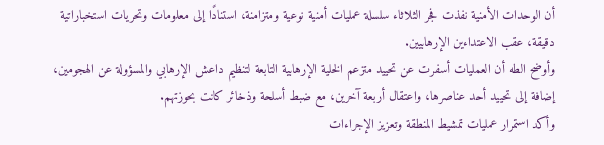أن الوحدات الأمنية نفذت فجر الثلاثاء سلسلة عمليات أمنية نوعية ومتزامنة، استنادًا إلى معلومات وتحريات استخباراتية دقيقة، عقب الاعتداءين الإرهابيين.
وأوضح الطه أن العمليات أسفرت عن تحييد متزعم الخلية الإرهابية التابعة لتنظيم داعش الإرهابي والمسؤولة عن الهجومين، إضافة إلى تحييد أحد عناصرها، واعتقال أربعة آخرين، مع ضبط أسلحة وذخائر كانت بحوزتهم.
وأكد استمرار عمليات تمشيط المنطقة وتعزيز الإجراءات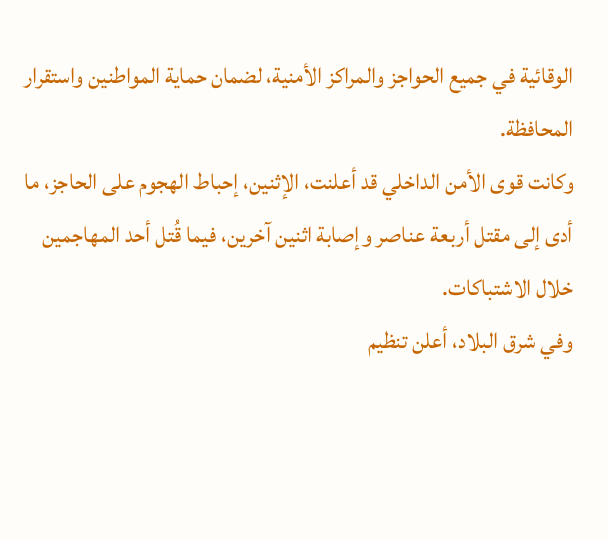الوقائية في جميع الحواجز والمراكز الأمنية، لضمان حماية المواطنين واستقرار المحافظة.
وكانت قوى الأمن الداخلي قد أعلنت، الإثنين، إحباط الهجوم على الحاجز، ما أدى إلى مقتل أربعة عناصر وإصابة اثنين آخرين، فيما قُتل أحد المهاجمين خلال الاشتباكات.
وفي شرق البلاد، أعلن تنظيم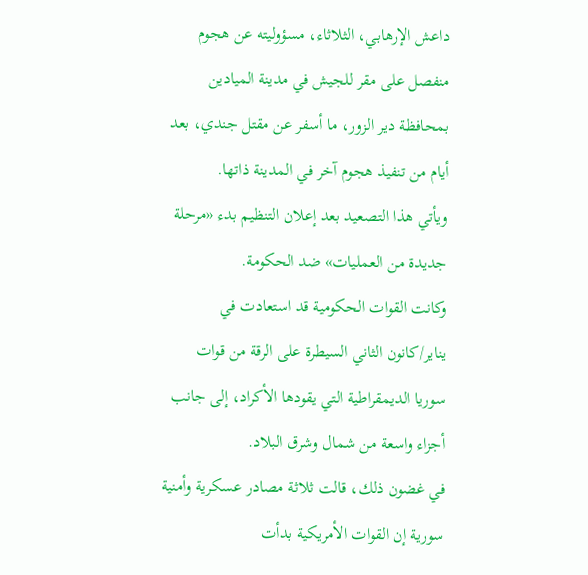داعش الإرهابي، الثلاثاء، مسؤوليته عن هجوم منفصل على مقر للجيش في مدينة الميادين بمحافظة دير الزور، ما أسفر عن مقتل جندي، بعد أيام من تنفيذ هجوم آخر في المدينة ذاتها.
ويأتي هذا التصعيد بعد إعلان التنظيم بدء «مرحلة جديدة من العمليات» ضد الحكومة.
وكانت القوات الحكومية قد استعادت في يناير/كانون الثاني السيطرة على الرقة من قوات سوريا الديمقراطية التي يقودها الأكراد، إلى جانب أجزاء واسعة من شمال وشرق البلاد.
في غضون ذلك، قالت ثلاثة مصادر عسكرية وأمنية سورية إن القوات الأمريكية بدأت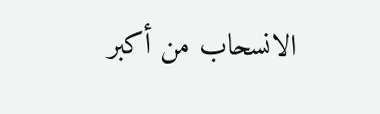الانسحاب من أكبر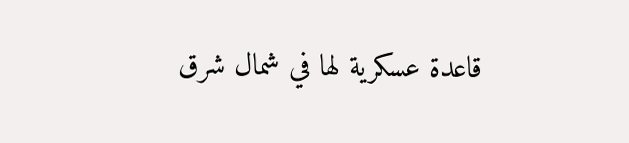قاعدة عسكرية لها في شمال شرق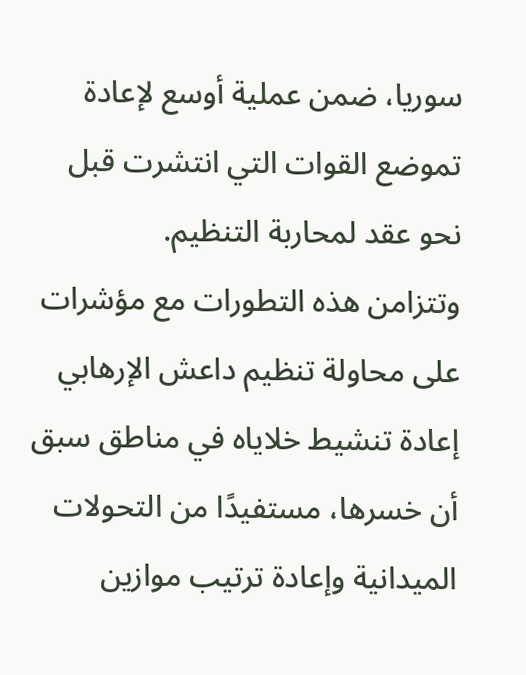سوريا، ضمن عملية أوسع لإعادة تموضع القوات التي انتشرت قبل نحو عقد لمحاربة التنظيم.
وتتزامن هذه التطورات مع مؤشرات على محاولة تنظيم داعش الإرهابي إعادة تنشيط خلاياه في مناطق سبق أن خسرها، مستفيدًا من التحولات الميدانية وإعادة ترتيب موازين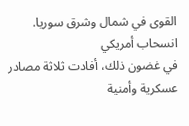القوى في شمال وشرق سوريا.
انسحاب أمريكي
في غضون ذلك، أفادت ثلاثة مصادر عسكرية وأمنية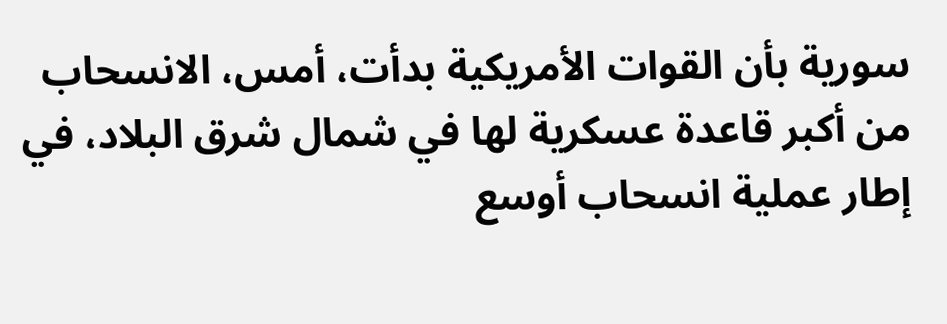سورية بأن القوات الأمريكية بدأت، أمس، الانسحاب من أكبر قاعدة عسكرية لها في شمال شرق البلاد، في إطار عملية انسحاب أوسع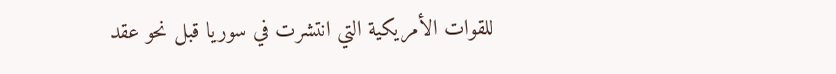للقوات الأمريكية التي انتشرت في سوريا قبل نحو عقد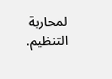لمحاربة التنظيم.